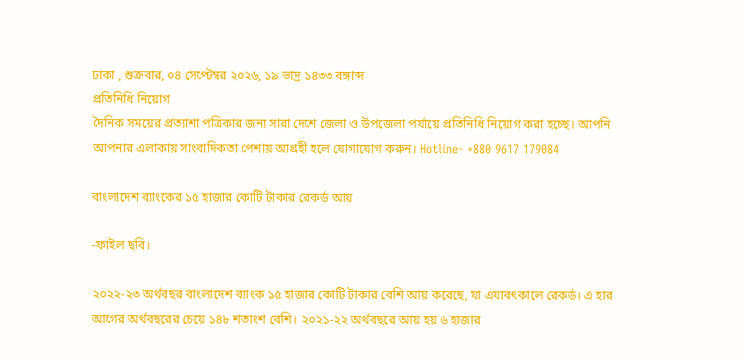ঢাকা , শুক্রবার, ০৪ সেপ্টেম্বর ২০২৬, ১৯ ভাদ্র ১৪৩৩ বঙ্গাব্দ
প্রতিনিধি নিয়োগ
দৈনিক সময়ের প্রত্যাশা পত্রিকার জন্য সারা দেশে জেলা ও উপজেলা পর্যায়ে প্রতিনিধি নিয়োগ করা হচ্ছে। আপনি আপনার এলাকায় সাংবাদিকতা পেশায় আগ্রহী হলে যোগাযোগ করুন। Hotline- +880 9617 179084

বাংলাদেশ ব্যাংকের ১৫ হাজার কোটি টাকার রেকর্ড আয়

-ফাইল ছবি।

২০২২-২৩ অর্থবছর বাংলাদেশ ব্যাংক ১৫ হাজার কোটি টাকার বেশি আয় করেছে, যা এযাবৎকালে রেকর্ড। এ হার আগের অর্থবছরের চেয়ে ১৪৮ শতাংশ বেশি। ২০২১-২২ অর্থবছরে আয় হয় ৬ হাজার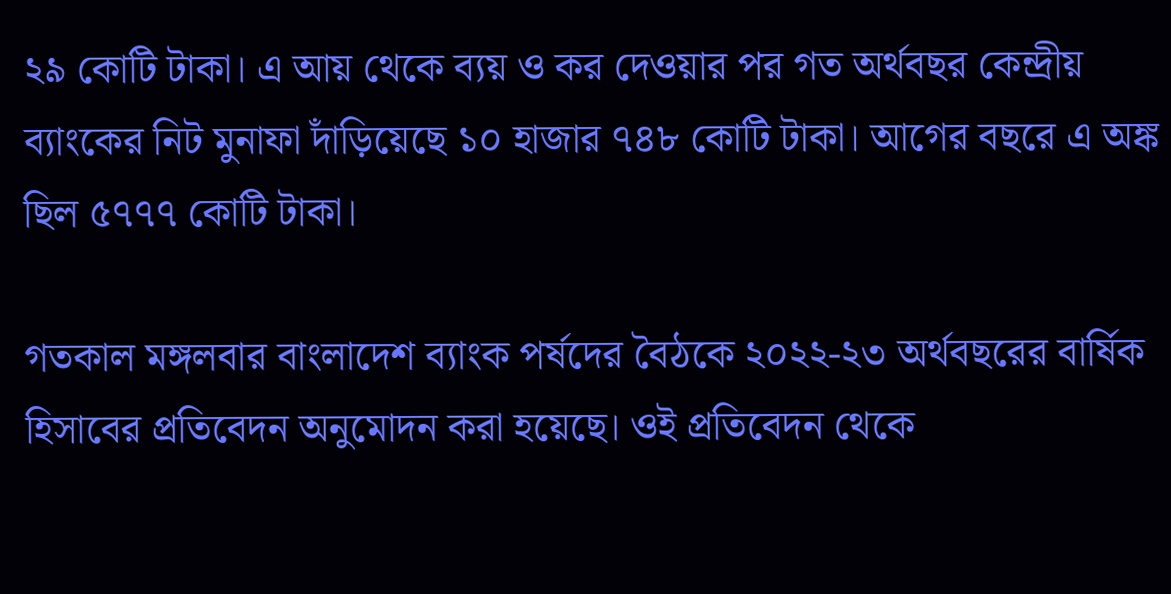২৯ কোটি টাকা। এ আয় থেকে ব্যয় ও কর দেওয়ার পর গত অর্থবছর কেন্দ্রীয় ব্যাংকের নিট মুনাফা দাঁড়িয়েছে ১০ হাজার ৭৪৮ কোটি টাকা। আগের বছরে এ অঙ্ক ছিল ৫৭৭৭ কোটি টাকা।

গতকাল মঙ্গলবার বাংলাদেশ ব্যাংক পর্ষদের বৈঠকে ২০২২-২৩ অর্থবছরের বার্ষিক হিসাবের প্রতিবেদন অনুমোদন করা হয়েছে। ওই প্রতিবেদন থেকে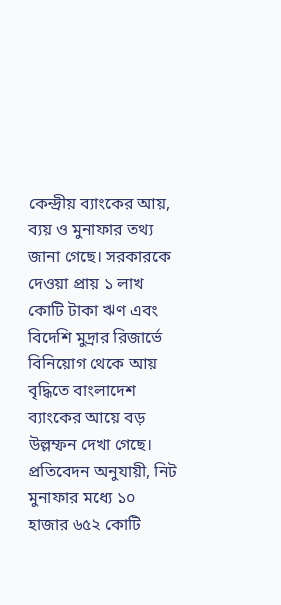কেন্দ্রীয় ব্যাংকের আয়, ব্যয় ও মুনাফার তথ্য জানা গেছে। সরকারকে দেওয়া প্রায় ১ লাখ কোটি টাকা ঋণ এবং বিদেশি মুদ্রার রিজার্ভে বিনিয়োগ থেকে আয় বৃদ্ধিতে বাংলাদেশ ব্যাংকের আয়ে বড় উল্লম্ফন দেখা গেছে। প্রতিবেদন অনুযায়ী, নিট মুনাফার মধ্যে ১০ হাজার ৬৫২ কোটি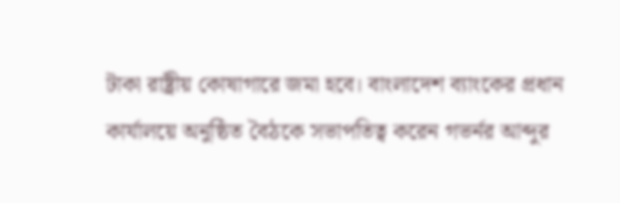টাকা রাষ্ট্রীয় কোষাগারে জমা হবে। বাংলাদেশ ব্যাংকের প্রধান কার্যালয়ে অনুষ্ঠিত বৈঠকে সভাপতিত্ব করেন গভর্নর আব্দুর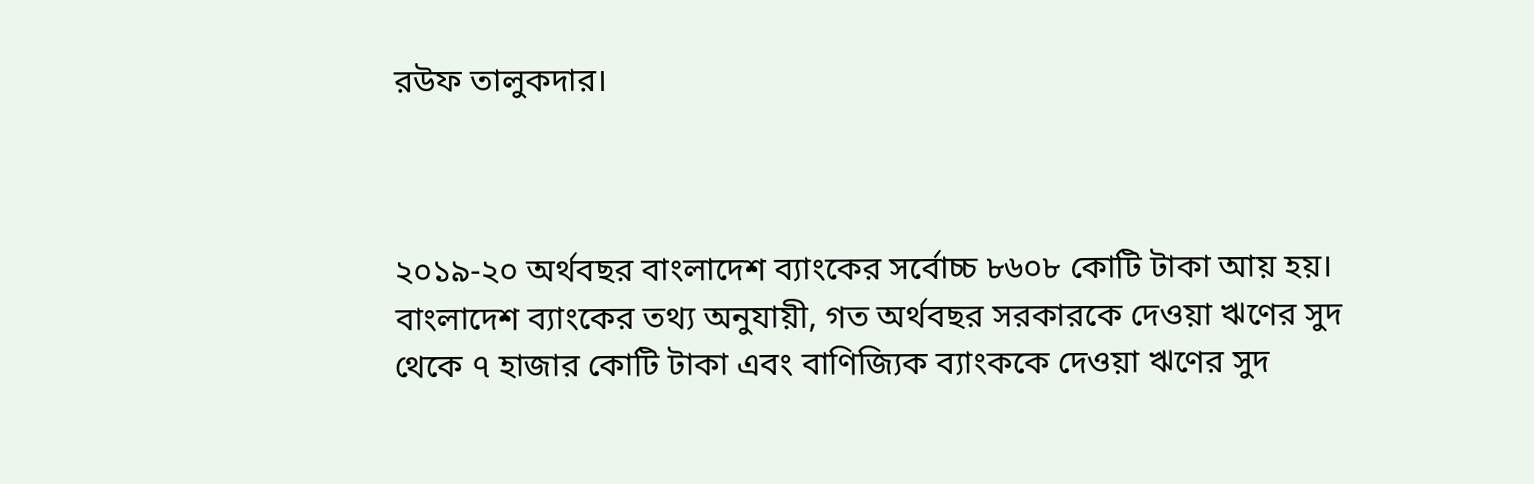রউফ তালুকদার।



২০১৯-২০ অর্থবছর বাংলাদেশ ব্যাংকের সর্বোচ্চ ৮৬০৮ কোটি টাকা আয় হয়। বাংলাদেশ ব্যাংকের তথ্য অনুযায়ী, গত অর্থবছর সরকারকে দেওয়া ঋণের সুদ থেকে ৭ হাজার কোটি টাকা এবং বাণিজ্যিক ব্যাংককে দেওয়া ঋণের সুদ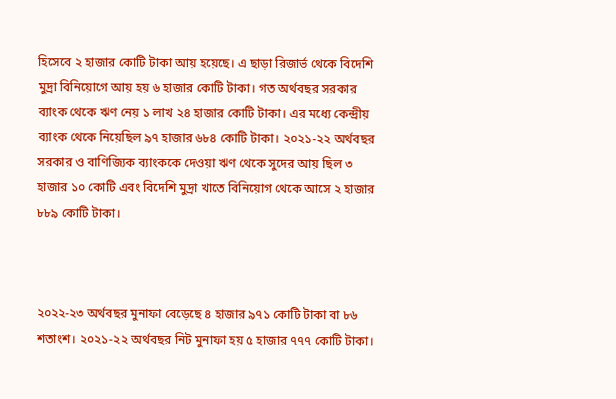হিসেবে ২ হাজার কোটি টাকা আয় হয়েছে। এ ছাড়া রিজার্ভ থেকে বিদেশি মুদ্রা বিনিয়োগে আয় হয় ৬ হাজার কোটি টাকা। গত অর্থবছর সরকার ব্যাংক থেকে ঋণ নেয় ১ লাখ ২৪ হাজার কোটি টাকা। এর মধ্যে কেন্দ্রীয় ব্যাংক থেকে নিয়েছিল ৯৭ হাজার ৬৮৪ কোটি টাকা। ২০২১-২২ অর্থবছর সরকার ও বাণিজ্যিক ব্যাংককে দেওয়া ঋণ থেকে সুদের আয় ছিল ৩ হাজার ১০ কোটি এবং বিদেশি মুদ্রা খাতে বিনিয়োগ থেকে আসে ২ হাজার ৮৮৯ কোটি টাকা।



২০২২-২৩ অর্থবছর মুনাফা বেড়েছে ৪ হাজার ৯৭১ কোটি টাকা বা ৮৬ শতাংশ। ২০২১-২২ অর্থবছর নিট মুনাফা হয় ৫ হাজার ৭৭৭ কোটি টাকা।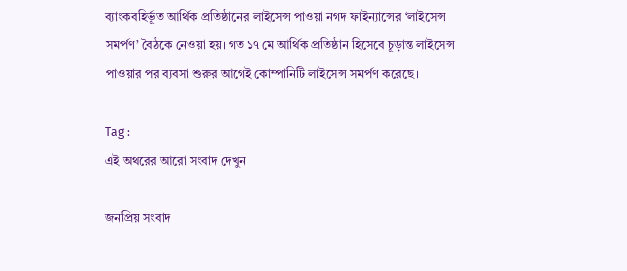ব্যাংকবহির্ভূত আর্থিক প্রতিষ্ঠানের লাইসেন্স পাওয়া নগদ ফাইন্যান্সের ‘লাইসেন্স সমর্পণ’ বৈঠকে নেওয়া হয়। গত ১৭ মে আর্থিক প্রতিষ্ঠান হিসেবে চূড়ান্ত লাইসেন্স পাওয়ার পর ব্যবসা শুরুর আগেই কোম্পানিটি লাইসেন্স সমর্পণ করেছে।

Tag :
এই অথরের আরো সংবাদ দেখুন

জনপ্রিয় সংবাদ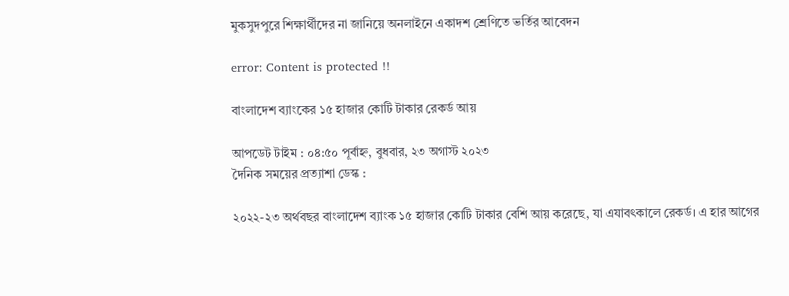মুকসুদপুরে শিক্ষার্থীদের না জানিয়ে অনলাইনে একাদশ শ্রেণিতে ভর্তির আবেদন

error: Content is protected !!

বাংলাদেশ ব্যাংকের ১৫ হাজার কোটি টাকার রেকর্ড আয়

আপডেট টাইম : ০৪:৫০ পূর্বাহ্ন, বুধবার, ২৩ অগাস্ট ২০২৩
দৈনিক সময়ের প্রত্যাশা ডেস্ক :

২০২২-২৩ অর্থবছর বাংলাদেশ ব্যাংক ১৫ হাজার কোটি টাকার বেশি আয় করেছে, যা এযাবৎকালে রেকর্ড। এ হার আগের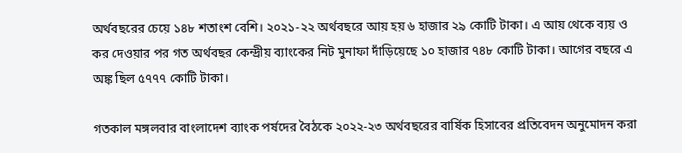অর্থবছরের চেয়ে ১৪৮ শতাংশ বেশি। ২০২১-২২ অর্থবছরে আয় হয় ৬ হাজার ২৯ কোটি টাকা। এ আয় থেকে ব্যয় ও কর দেওয়ার পর গত অর্থবছর কেন্দ্রীয় ব্যাংকের নিট মুনাফা দাঁড়িয়েছে ১০ হাজার ৭৪৮ কোটি টাকা। আগের বছরে এ অঙ্ক ছিল ৫৭৭৭ কোটি টাকা।

গতকাল মঙ্গলবার বাংলাদেশ ব্যাংক পর্ষদের বৈঠকে ২০২২-২৩ অর্থবছরের বার্ষিক হিসাবের প্রতিবেদন অনুমোদন করা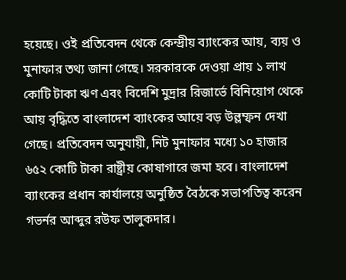হয়েছে। ওই প্রতিবেদন থেকে কেন্দ্রীয় ব্যাংকের আয়, ব্যয় ও মুনাফার তথ্য জানা গেছে। সরকারকে দেওয়া প্রায় ১ লাখ কোটি টাকা ঋণ এবং বিদেশি মুদ্রার রিজার্ভে বিনিয়োগ থেকে আয় বৃদ্ধিতে বাংলাদেশ ব্যাংকের আয়ে বড় উল্লম্ফন দেখা গেছে। প্রতিবেদন অনুযায়ী, নিট মুনাফার মধ্যে ১০ হাজার ৬৫২ কোটি টাকা রাষ্ট্রীয় কোষাগারে জমা হবে। বাংলাদেশ ব্যাংকের প্রধান কার্যালয়ে অনুষ্ঠিত বৈঠকে সভাপতিত্ব করেন গভর্নর আব্দুর রউফ তালুকদার।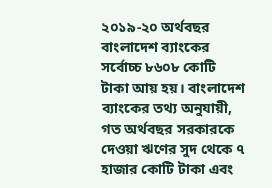২০১৯-২০ অর্থবছর বাংলাদেশ ব্যাংকের সর্বোচ্চ ৮৬০৮ কোটি টাকা আয় হয়। বাংলাদেশ ব্যাংকের তথ্য অনুযায়ী, গত অর্থবছর সরকারকে দেওয়া ঋণের সুদ থেকে ৭ হাজার কোটি টাকা এবং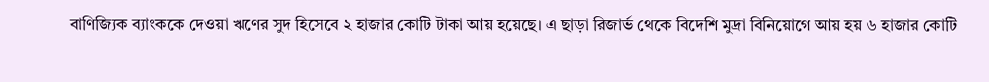বাণিজ্যিক ব্যাংককে দেওয়া ঋণের সুদ হিসেবে ২ হাজার কোটি টাকা আয় হয়েছে। এ ছাড়া রিজার্ভ থেকে বিদেশি মুদ্রা বিনিয়োগে আয় হয় ৬ হাজার কোটি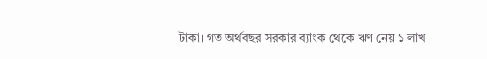টাকা। গত অর্থবছর সরকার ব্যাংক থেকে ঋণ নেয় ১ লাখ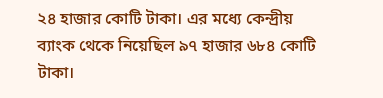২৪ হাজার কোটি টাকা। এর মধ্যে কেন্দ্রীয় ব্যাংক থেকে নিয়েছিল ৯৭ হাজার ৬৮৪ কোটি টাকা।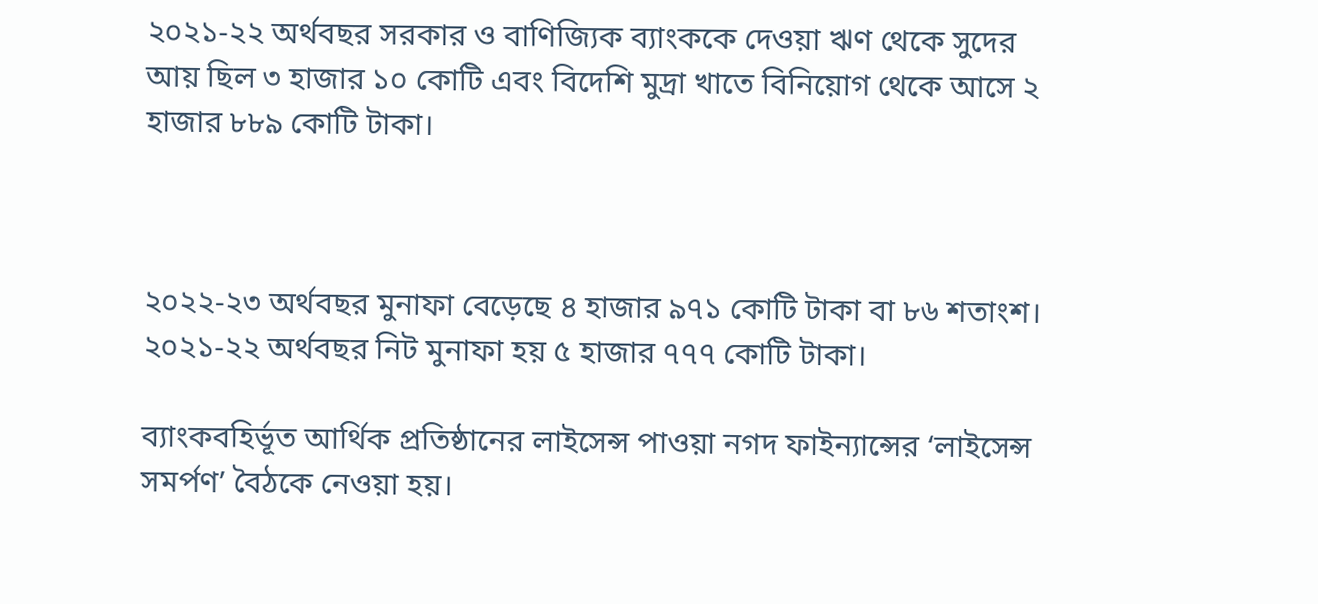২০২১-২২ অর্থবছর সরকার ও বাণিজ্যিক ব্যাংককে দেওয়া ঋণ থেকে সুদের আয় ছিল ৩ হাজার ১০ কোটি এবং বিদেশি মুদ্রা খাতে বিনিয়োগ থেকে আসে ২ হাজার ৮৮৯ কোটি টাকা।



২০২২-২৩ অর্থবছর মুনাফা বেড়েছে ৪ হাজার ৯৭১ কোটি টাকা বা ৮৬ শতাংশ। ২০২১-২২ অর্থবছর নিট মুনাফা হয় ৫ হাজার ৭৭৭ কোটি টাকা।

ব্যাংকবহির্ভূত আর্থিক প্রতিষ্ঠানের লাইসেন্স পাওয়া নগদ ফাইন্যান্সের ‘লাইসেন্স সমর্পণ’ বৈঠকে নেওয়া হয়।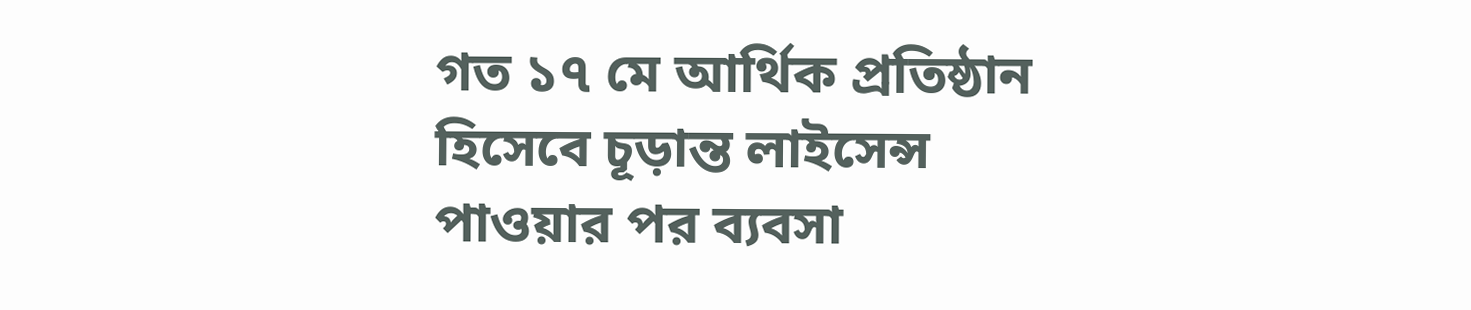গত ১৭ মে আর্থিক প্রতিষ্ঠান হিসেবে চূড়ান্ত লাইসেন্স পাওয়ার পর ব্যবসা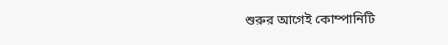শুরুর আগেই কোম্পানিটি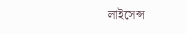লাইসেন্স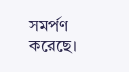সমর্পণ করেছে।